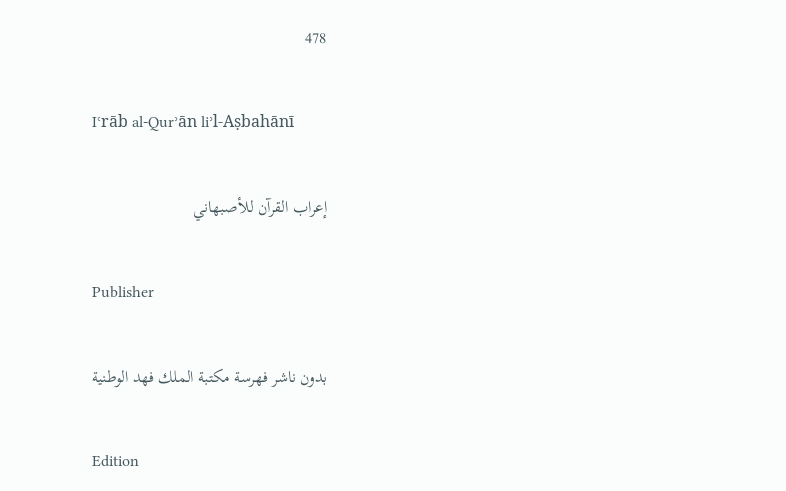478

Iʿrāb al-Qurʾān liʾl-Aṣbahānī

إعراب القرآن للأصبهاني

Publisher

بدون ناشر فهرسة مكتبة الملك فهد الوطنية

Edition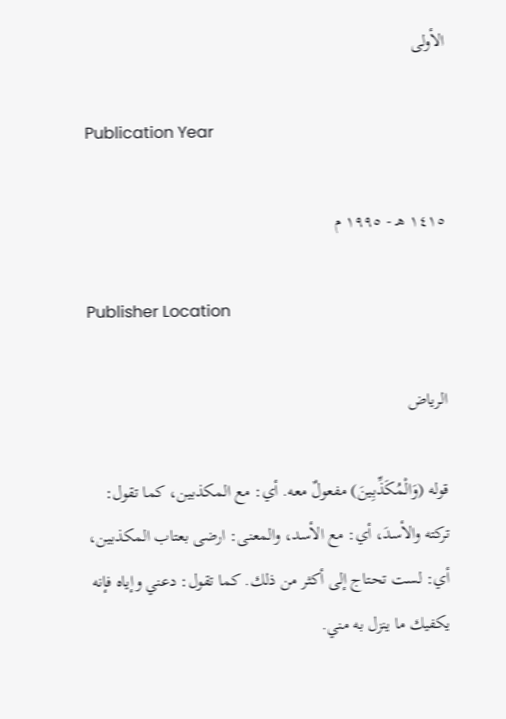الأولى

Publication Year

١٤١٥ هـ - ١٩٩٥ م

Publisher Location

الرياض

قوله (وَالْمُكَذِّبِينَ) مفعولٌ معه. أي: مع المكذبين، كما تقول: تركته والأسدَ، أي: مع الأسد، والمعنى: ارضى بعتاب المكذبين، أي: لست تحتاج إلى أكثر من ذلك. كما تقول: دعني وإياه فإنه يكفيك ما ينزل به مني.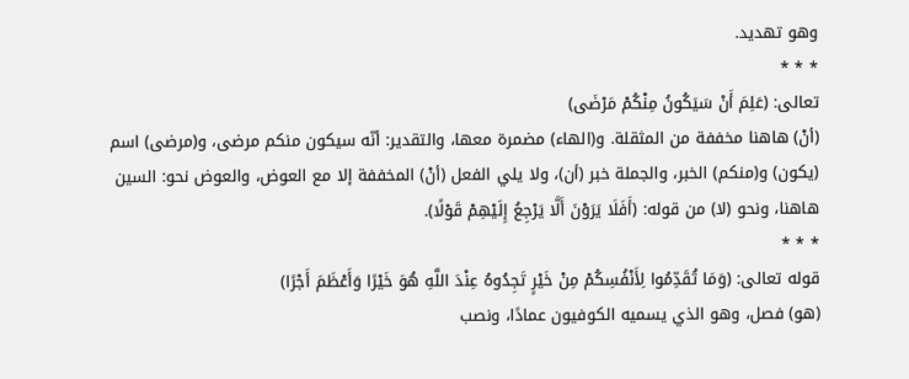وهو تهديد.
* * *
تعالى: (عَلِمَ أَنْ سَيَكُونُ مِنْكُمْ مَرْضَى)
(أنْ) هاهنا مخففة من المثقلة. و(الهاء) مضمرة معها، والتقدير: أنّه سيكون منكم مرضى، و(مرضى) اسم (يكون) و(منكم) الخبر، والجملة خبر (أن)، ولا يلي الفعل (أنْ) المخففة إلا مع العوض، والعوض نحو: السين هاهنا، ونحو (لا) من قوله: (أَفَلَا يَرَوْنَ أَلَّا يَرْجِعُ إِلَيْهِمْ قَوْلًا).
* * *
قوله تعالى: (وَمَا تُقَدِّمُوا لِأَنْفُسِكُمْ مِنْ خَيْرٍ تَجِدُوهُ عِنْدَ اللَّهِ هُوَ خَيْرًا وَأَعْظَمَ أَجْرًا)
(هو) فصل، وهو الذي يسميه الكوفيون عمادًا، ونصب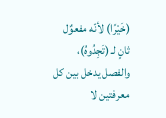(خَيْرًا) لأنّه مفعوٌل ثانٍ لـ (تَجِدُوهُ)، والفصل يدخل بين كل معرفتين لا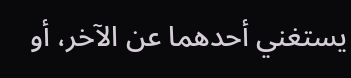يستغني أحدهما عن الآخر، أو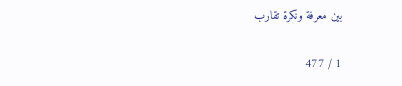بين معرفة ونكرة تقارب

1 / 477